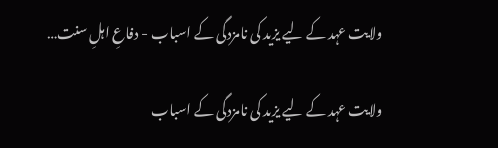ولایت عہد کے لیے یزید کی نامزدگی کے اسباب - دفاعِ اہلِ سنت…

ولایت عہد کے لیے یزید کی نامزدگی کے اسباب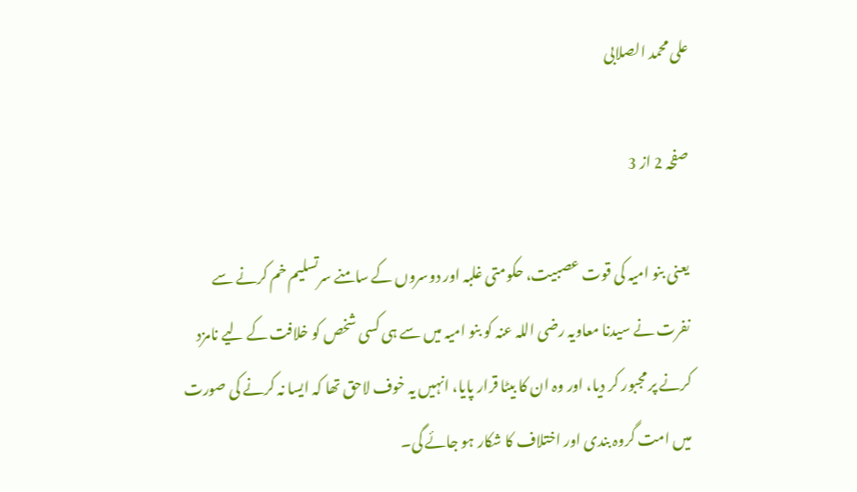علی محمد الصلابی

صفحہ 2 از 3

یعنی بنو امیہ کی قوت عصبیت، حکومتی غلبہ اور دوسروں کے سامنے سرتسلیم خم کرنے سے نفرت نے سیدنا معاویہ رضی اللہ عنہ کو بنو امیہ میں سے ہی کسی شخص کو خلافت کے لیے نامزد کرنے پر مجبور کر دیا، اور وہ ان کا بیٹا قرار پایا، انہیں یہ خوف لاحق تھا کہ ایسا نہ کرنے کی صورت میں امت گروہ بندی اور اختلاف کا شکار ہو جائے گی۔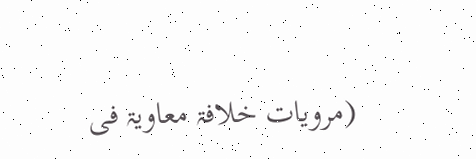(مرویات خلافۃ معاویۃ فی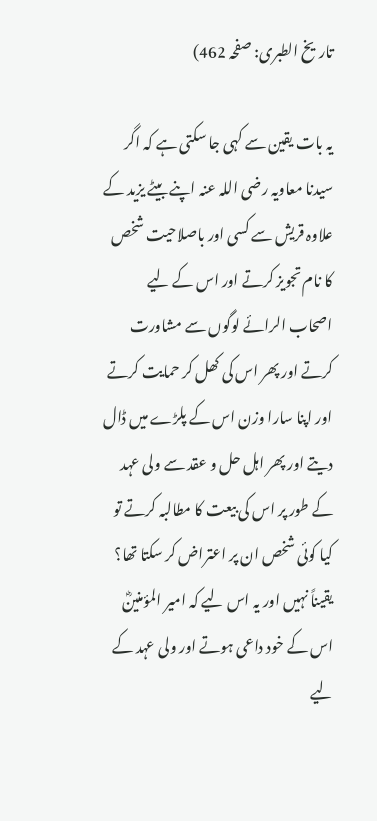تاریخ الطبری: صفحہ 462)

یہ بات یقین سے کہی جا سکتی ہے کہ اگر سیدنا معاویہ رضی اللہ عنہ اپنے بیٹے یزید کے علاوہ قریش سے کسی اور باصلاحیت شخص کا نام تجویز کرتے اور اس کے لیے اصحاب الرائے لوگوں سے مشاورت کرتے اور پھر اس کی کھل کر حمایت کرتے اور اپنا سارا وزن اس کے پلڑے میں ڈال دیتے اور پھر اہل حل و عقد سے ولی عہد کے طور پر اس کی بیعت کا مطالبہ کرتے تو کیا کوئی شخص ان پر اعتراض کر سکتا تھا؟ یقیناً نہیں اور یہ اس لیے کہ امیر المؤمنینؓ اس کے خود داعی ہوتے اور ولی عہد کے لیے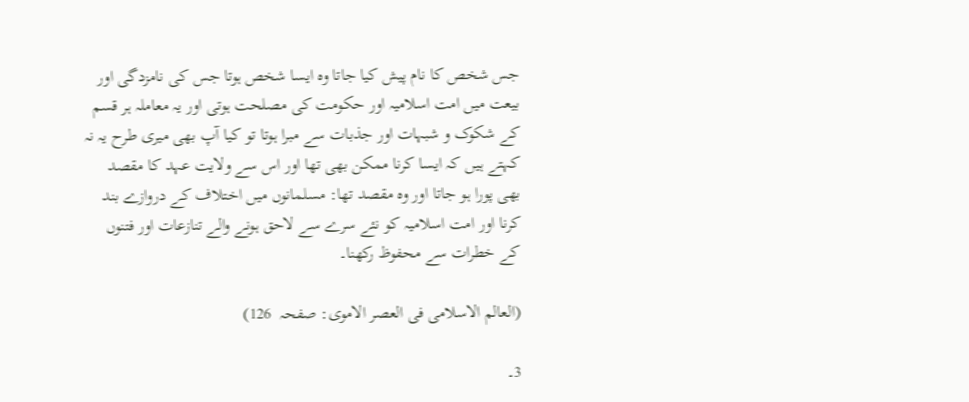جس شخص کا نام پیش کیا جاتا وہ ایسا شخص ہوتا جس کی نامزدگی اور بیعت میں امت اسلامیہ اور حکومت کی مصلحت ہوتی اور یہ معاملہ ہر قسم کے شکوک و شبہات اور جذبات سے مبرا ہوتا تو کیا آپ بھی میری طرح یہ نہ کہتے ہیں کہ ایسا کرنا ممکن بھی تھا اور اس سے ولایت عہد کا مقصد بھی پورا ہو جاتا اور وہ مقصد تھا: مسلمانوں میں اختلاف کے دروازے بند کرنا اور امت اسلامیہ کو نئے سرے سے لاحق ہونے والے تنازعات اور فتنوں کے خطرات سے محفوظ رکھنا۔

(العالم الاسلامی فی العصر الاموی: صفحہ  126)

3۔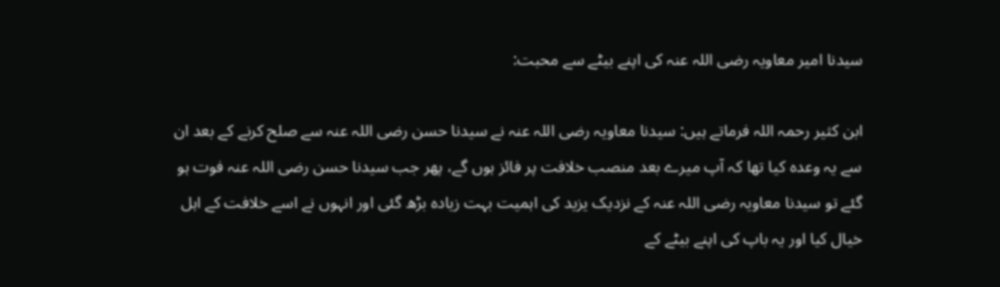سیدنا امیر معاویہ رضی اللہ عنہ کی اپنے بیٹے سے محبت:

ابن کثیر رحمہ اللہ فرماتے ہیں: سیدنا معاویہ رضی اللہ عنہ نے سیدنا حسن رضی اللہ عنہ سے صلح کرنے کے بعد ان سے یہ وعدہ کیا تھا کہ آپ میرے بعد منصب خلافت پر فائز ہوں گے، پھر جب سیدنا حسن رضی اللہ عنہ فوت ہو گئے تو سیدنا معاویہ رضی اللہ عنہ کے نزدیک یزید کی اہمیت بہت زیادہ بڑھ گئی اور انہوں نے اسے خلافت کے اہل خیال کیا اور یہ باپ کی اپنے بیٹے کے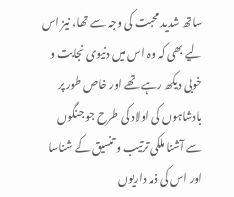ساتھ شدید محبت کی وجہ سے تھا، نیز اس لیے بھی کہ وہ اس میں دنیوی نجابت و خوبی دیکھ رہے تھے اور خاص طور پر بادشاہوں کی اولاد کی طرح جو جنگوں سے آشنا ملکی ترتیب و تنسیق کے شناسا اور اس کی ذمہ داریوں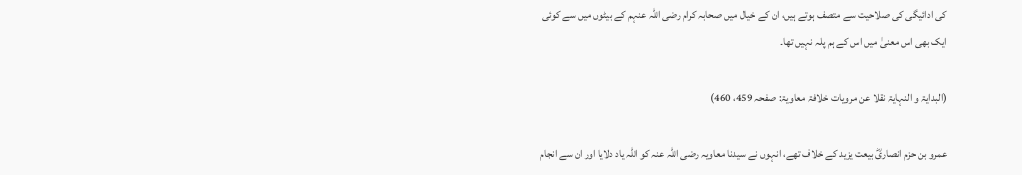کی ادائیگی کی صلاحیت سے متصف ہوتے ہیں، ان کے خیال میں صحابہ کرام رضی اللہ عنہم کے بیٹوں میں سے کوئی ایک بھی اس معنیٰ میں اس کے ہم پلہ نہیں تھا۔

(البدایۃ و النہایۃ نقلا عن مرویات خلافۃ معاویۃ: صفحہ 459، 460)

عمرو بن حزم انصاریؓ بیعت یزید کے خلاف تھے، انہوں نے سیدنا معاویہ رضی اللہ عنہ کو اللہ یاد دلایا اور ان سے انجام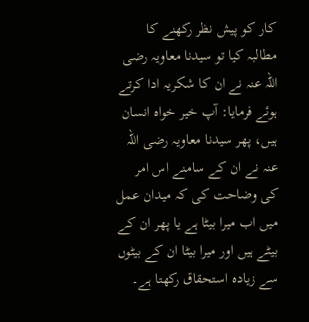کار کو پیش نظر رکھنے کا مطالبہ کیا تو سیدنا معاویہ رضی اللہ عنہ نے ان کا شکریہ ادا کرتے ہوئے فرمایا: آپ خیر خواہ انسان ہیں، پھر سیدنا معاویہ رضی اللہ عنہ نے ان کے سامنے اس امر کی وضاحت کی کہ میدان عمل میں اب میرا بیٹا ہے یا پھر ان کے بیٹے ہیں اور میرا بیٹا ان کے بیٹوں سے زیادہ استحقاق رکھتا ہے۔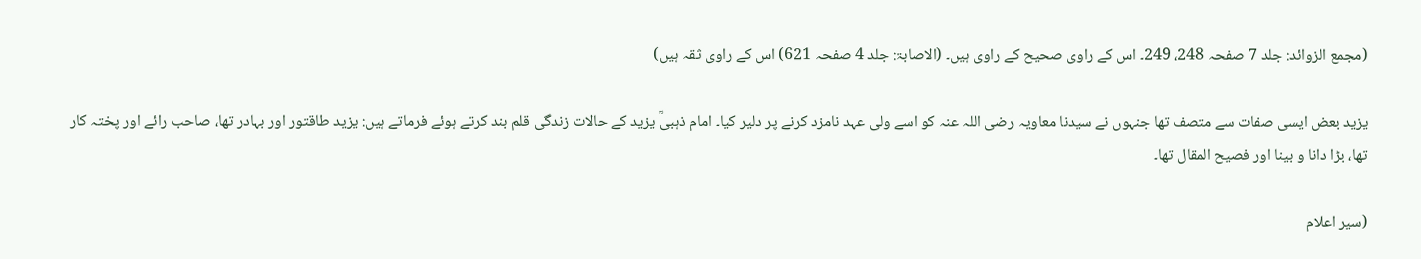(مجمع الزوائد: جلد 7 صفحہ 248، 249۔ اس کے راوی صحیح کے راوی ہیں۔ (الاصابۃ: جلد 4 صفحہ 621) اس کے راوی ثقہ ہیں)

یزید بعض ایسی صفات سے متصف تھا جنہوں نے سیدنا معاویہ رضی اللہ عنہ کو اسے ولی عہد نامزد کرنے پر دلیر کیا۔ امام ذہبیؒ یزید کے حالات زندگی قلم بند کرتے ہوئے فرماتے ہیں: یزید طاقتور اور بہادر تھا، صاحب رائے اور پختہ کار تھا، بڑا دانا و بینا اور فصیح المقال تھا۔

(سیر اعلام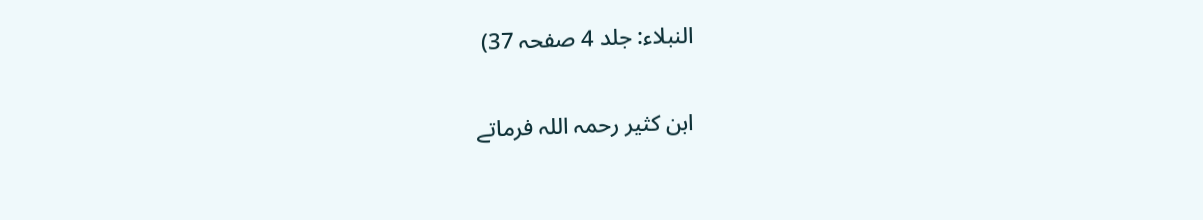النبلاء: جلد 4 صفحہ 37)

ابن کثیر رحمہ اللہ فرماتے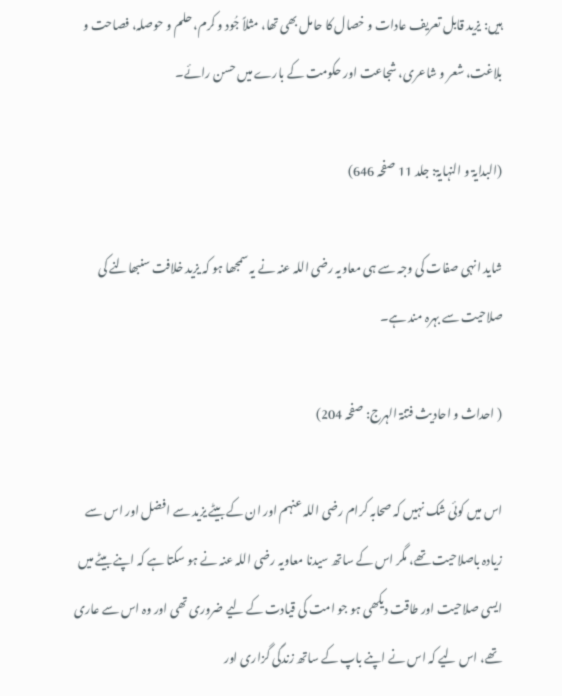ہیں: یزید قابل تعریف عادات و خصال کا حامل بھی تھا، مثلاً جُود و کرم، حلم و حوصلہ، فصاحت و بلاغت، شعر و شاعری، شجاعت اور حکومت کے بارے میں حسن رائے۔

(البدایۃ و النہایۃ: جلد 11 صفحہ 646)

شاید انہی صفات کی وجہ سے ہی معاویہ رضی اللہ عنہ نے یہ سمجھا ہو کہ یزید خلافت سنبھالنے کی صلاحیت سے بہرہ مند ہے۔

( احداث و احادیث فتنۃ الہرج: صفحہ 204)

اس میں کوئی شک نہیں کہ صحابہ کرام رضی اللہ عنہم اور ان کے بیٹے یزید سے افضل اور اس سے زیادہ باصلاحیت تھے، مگر اس کے ساتھ سیدنا معاویہ رضی اللہ عنہ نے ہو سکتا ہے کہ اپنے بیٹے میں ایسی صلاحیت اور طاقت دیکھی ہو جو امت کی قیادت کے لیے ضروری تھی اور وہ اس سے عاری تھے، اس لیے کہ اس نے اپنے باپ کے ساتھ زندگی گزاری اور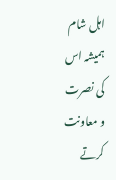اہل شام ہمیشہ اس کی نصرت و معاونت کرتے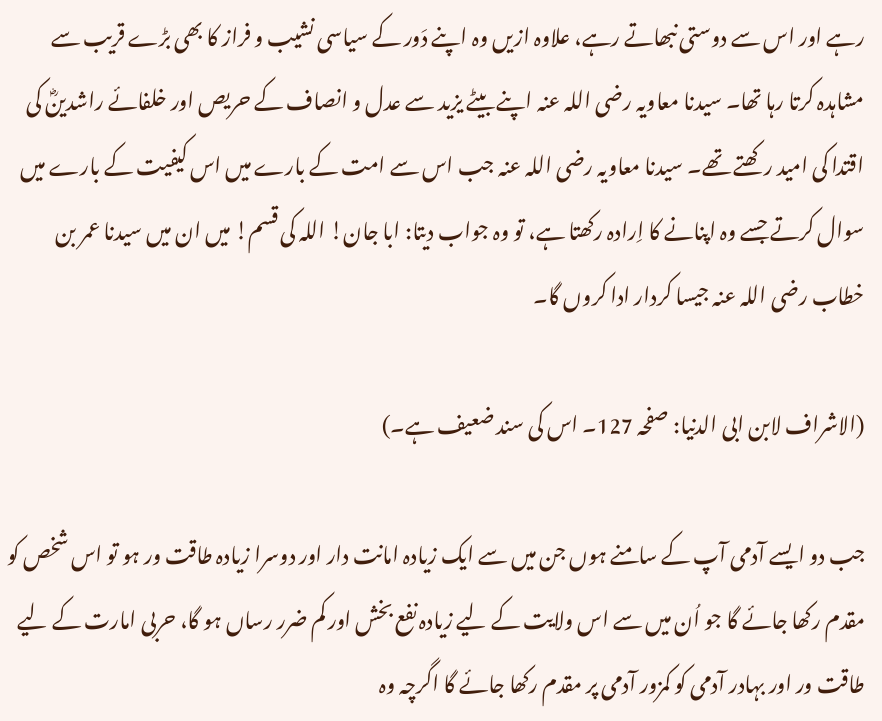رہے اور اس سے دوستی نبھاتے رہے، علاوہ ازیں وہ اپنے دَور کے سیاسی نشیب و فراز کا بھی بڑے قریب سے مشاہدہ کرتا رہا تھا۔ سیدنا معاویہ رضی اللہ عنہ اپنے بیٹے یزید سے عدل و انصاف کے حریص اور خلفائے راشدینؓ کی اقتدا کی امید رکھتے تھے۔ سیدنا معاویہ رضی اللہ عنہ جب اس سے امت کے بارے میں اس کیفیت کے بارے میں سوال کرتے جسے وہ اپنانے کا اِرادہ رکھتا ہے، تو وہ جواب دیتا: ابا جان! اللہ کی قسم! میں ان میں سیدنا عمر بن خطاب رضی اللہ عنہ جیسا کردار ادا کروں گا۔

(الاشراف لابن ابی الدنیا: صفحہ 127۔ اس کی سند ضعیف ہے۔)

جب دو ایسے آدمی آپ کے سامنے ہوں جن میں سے ایک زیادہ امانت دار اور دوسرا زیادہ طاقت ور ہو تو اس شخص کو مقدم رکھا جائے گا جو اُن میں سے اس ولایت کے لیے زیادہ نفع بخش اور کم ضرر رساں ہو گا، حربی امارت کے لیے طاقت ور اور بہادر آدمی کو کمزور آدمی پر مقدم رکھا جائے گا اگرچہ وہ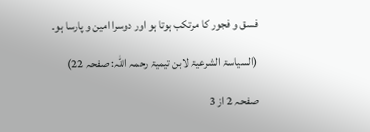فسق و فجور کا مرتکب ہوتا ہو اور دوسرا امین و پارسا ہو۔

(السیاسۃ الشرعیۃ لابن تیمیۃ رحمہ اللہ: صفحہ 22)

صفحہ 2 از 3